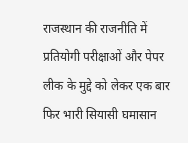राजस्थान की राजनीति में प्रतियोगी परीक्षाओं और पेपर लीक के मुद्दे को लेकर एक बार फिर भारी सियासी घमासान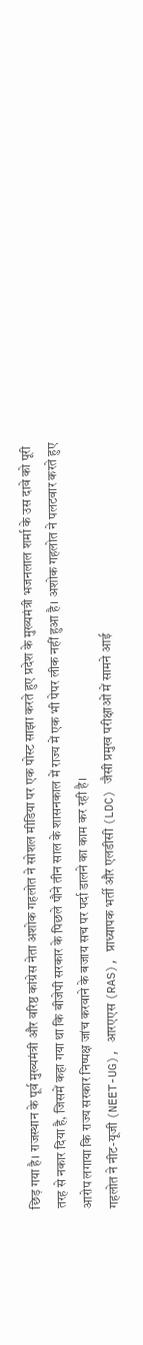छिड़ गया है। राजस्थान के पूर्व मुख्यमंत्री और वरिष्ठ कांग्रेस नेता अशोक गहलोत ने सोशल मीडिया पर एक पोस्ट साझा करते हुए प्रदेश के मुख्यमंत्री भजनलाल शर्मा के उस दावे को पूरी तरह से नकार दिया है, जिसमें कहा गया था कि बीजेपी सरकार के पिछले पौने तीन साल के शासनकाल में राज्य में एक भी पेपर लीक नहीं हुआ है। अशोक गहलोत ने पलटवार करते हुए आरोप लगाया कि राज्य सरकार निष्पक्ष जांच करवाने के बजाय सच पर पर्दा डालने का काम कर रही है।
गहलोत ने नीट-यूजी (NEET-UG), आरएएस (RAS), प्राध्यापक भर्ती और एलडीसी (LDC) जैसी प्रमुख परीक्षाओं में सामने आई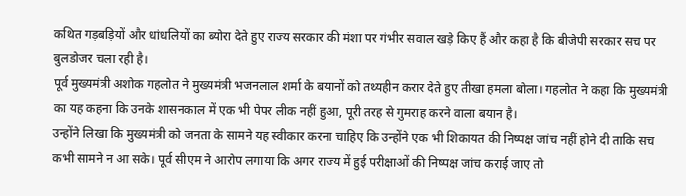कथित गड़बड़ियों और धांधलियों का ब्योरा देते हुए राज्य सरकार की मंशा पर गंभीर सवाल खड़े किए हैं और कहा है कि बीजेपी सरकार सच पर बुलडोजर चला रही है।
पूर्व मुख्यमंत्री अशोक गहलोत ने मुख्यमंत्री भजनलाल शर्मा के बयानों को तथ्यहीन करार देते हुए तीखा हमला बोला। गहलोत ने कहा कि मुख्यमंत्री का यह कहना कि उनके शासनकाल में एक भी पेपर लीक नहीं हुआ, पूरी तरह से गुमराह करने वाला बयान है।
उन्होंने लिखा कि मुख्यमंत्री को जनता के सामने यह स्वीकार करना चाहिए कि उन्होंने एक भी शिकायत की निष्पक्ष जांच नहीं होने दी ताकि सच कभी सामने न आ सके। पूर्व सीएम ने आरोप लगाया कि अगर राज्य में हुई परीक्षाओं की निष्पक्ष जांच कराई जाए तो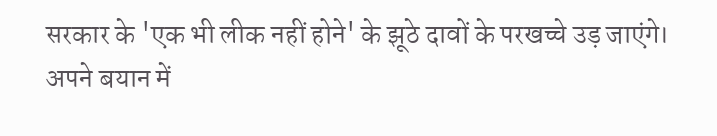सरकार के 'एक भी लीक नहीं होने' के झूठे दावों के परखच्चे उड़ जाएंगे।
अपने बयान में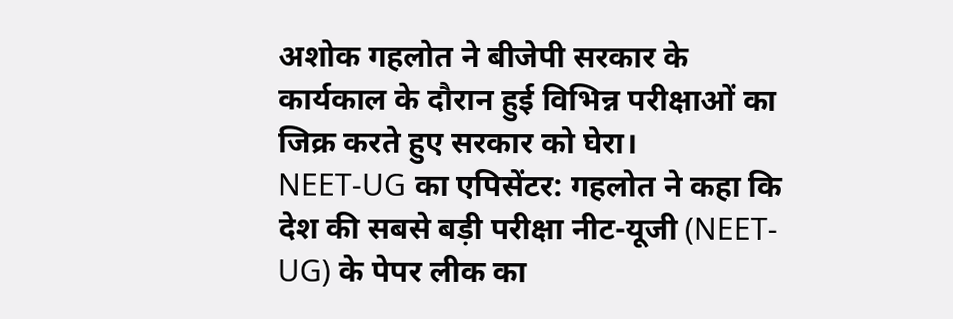अशोक गहलोत ने बीजेपी सरकार के कार्यकाल के दौरान हुई विभिन्न परीक्षाओं का जिक्र करते हुए सरकार को घेरा।
NEET-UG का एपिसेंटर: गहलोत ने कहा कि देश की सबसे बड़ी परीक्षा नीट-यूजी (NEET-UG) के पेपर लीक का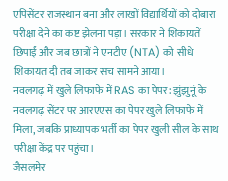एपिसेंटर राजस्थान बना और लाखों विद्यार्थियों को दोबारा परीक्षा देने का कष्ट झेलना पड़ा। सरकार ने शिकायतें छिपाईं और जब छात्रों ने एनटीए (NTA) को सीधे शिकायत दी तब जाकर सच सामने आया।
नवलगढ़ में खुले लिफाफे में RAS का पेपर: झुंझुनूं के नवलगढ़ सेंटर पर आरएएस का पेपर खुले लिफाफे में मिला, जबकि प्राध्यापक भर्ती का पेपर खुली सील के साथ परीक्षा केंद्र पर पहुंचा।
जैसलमेर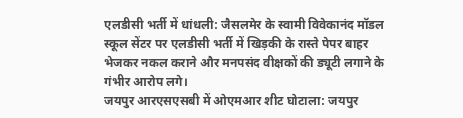एलडीसी भर्ती में धांधली: जैसलमेर के स्वामी विवेकानंद मॉडल स्कूल सेंटर पर एलडीसी भर्ती में खिड़की के रास्ते पेपर बाहर भेजकर नकल कराने और मनपसंद वीक्षकों की ड्यूटी लगाने के गंभीर आरोप लगे।
जयपुर आरएसएसबी में ओएमआर शीट घोटाला: जयपुर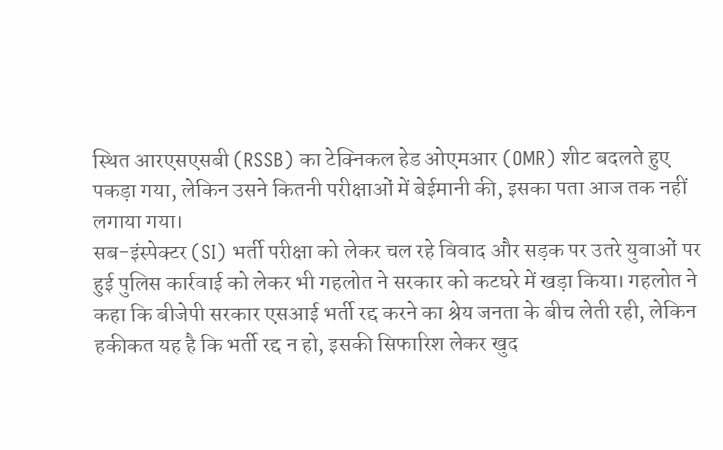स्थित आरएसएसबी (RSSB) का टेक्निकल हेड ओएमआर (OMR) शीट बदलते हुए पकड़ा गया, लेकिन उसने कितनी परीक्षाओं में बेईमानी की, इसका पता आज तक नहीं लगाया गया।
सब-इंस्पेक्टर (SI) भर्ती परीक्षा को लेकर चल रहे विवाद और सड़क पर उतरे युवाओं पर हुई पुलिस कार्रवाई को लेकर भी गहलोत ने सरकार को कटघरे में खड़ा किया। गहलोत ने कहा कि बीजेपी सरकार एसआई भर्ती रद्द करने का श्रेय जनता के बीच लेती रही, लेकिन हकीकत यह है कि भर्ती रद्द न हो, इसकी सिफारिश लेकर खुद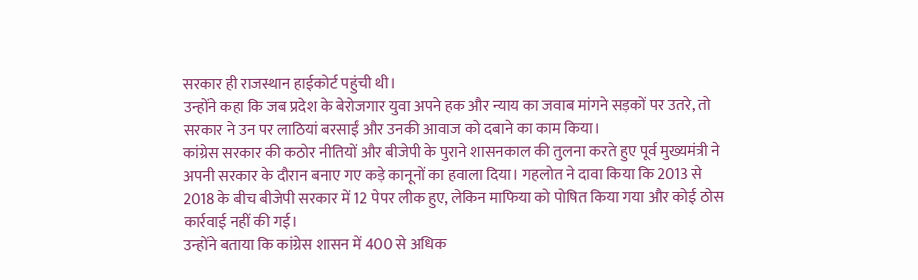सरकार ही राजस्थान हाईकोर्ट पहुंची थी।
उन्होंने कहा कि जब प्रदेश के बेरोजगार युवा अपने हक और न्याय का जवाब मांगने सड़कों पर उतरे, तो सरकार ने उन पर लाठियां बरसाईं और उनकी आवाज को दबाने का काम किया।
कांग्रेस सरकार की कठोर नीतियों और बीजेपी के पुराने शासनकाल की तुलना करते हुए पूर्व मुख्यमंत्री ने अपनी सरकार के दौरान बनाए गए कड़े कानूनों का हवाला दिया। गहलोत ने दावा किया कि 2013 से 2018 के बीच बीजेपी सरकार में 12 पेपर लीक हुए, लेकिन माफिया को पोषित किया गया और कोई ठोस कार्रवाई नहीं की गई।
उन्होंने बताया कि कांग्रेस शासन में 400 से अधिक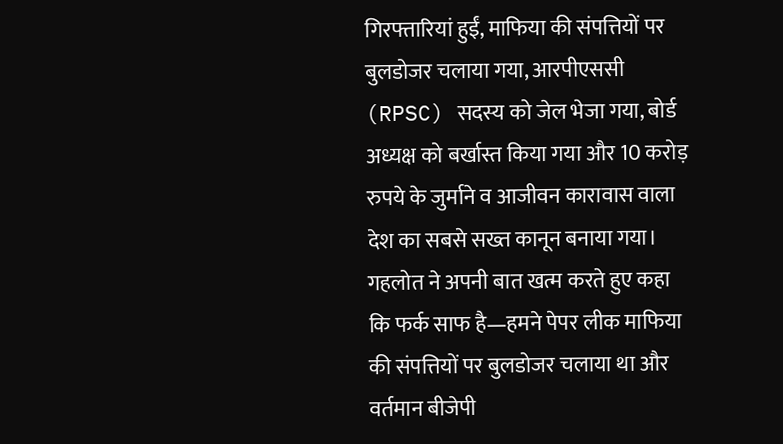गिरफ्तारियां हुईं, माफिया की संपत्तियों पर बुलडोजर चलाया गया, आरपीएससी (RPSC) सदस्य को जेल भेजा गया, बोर्ड अध्यक्ष को बर्खास्त किया गया और 10 करोड़ रुपये के जुर्माने व आजीवन कारावास वाला देश का सबसे सख्त कानून बनाया गया।
गहलोत ने अपनी बात खत्म करते हुए कहा कि फर्क साफ है—हमने पेपर लीक माफिया की संपत्तियों पर बुलडोजर चलाया था और वर्तमान बीजेपी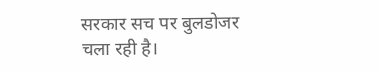सरकार सच पर बुलडोजर चला रही है।